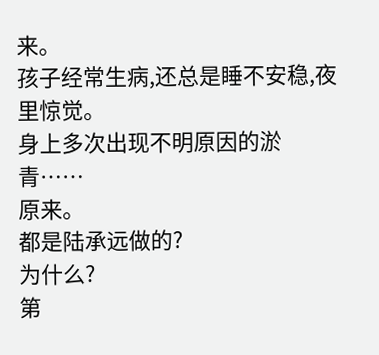来。
孩子经常生病,还总是睡不安稳,夜里惊觉。
身上多次出现不明原因的淤青……
原来。
都是陆承远做的?
为什么?
第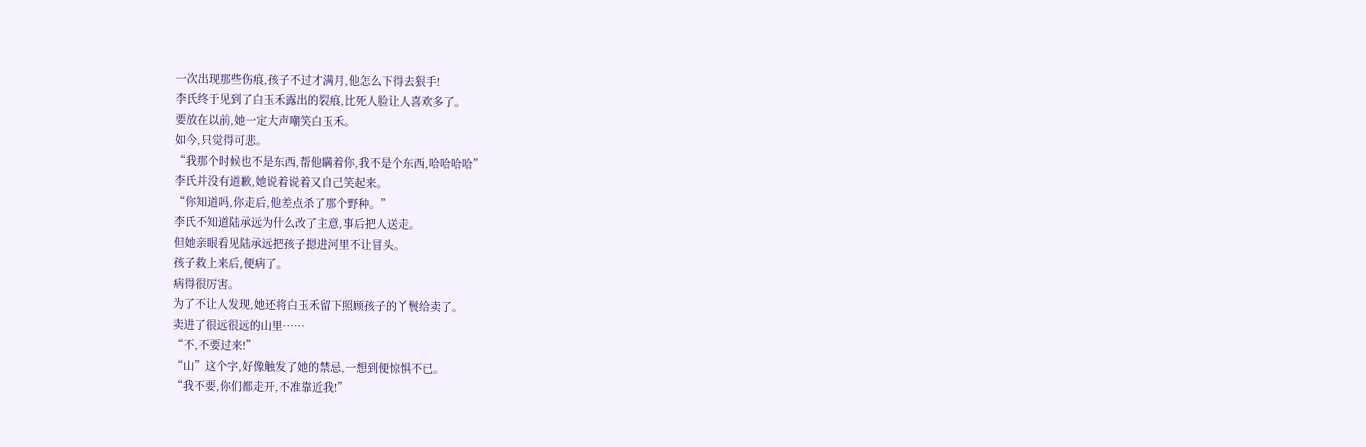一次出现那些伤痕,孩子不过才满月,他怎么下得去狠手!
李氏终于见到了白玉禾露出的裂痕,比死人脸让人喜欢多了。
要放在以前,她一定大声嘲笑白玉禾。
如今,只觉得可悲。
“我那个时候也不是东西,帮他瞒着你,我不是个东西,哈哈哈哈”
李氏并没有道歉,她说着说着又自己笑起来。
“你知道吗,你走后,他差点杀了那个野种。”
李氏不知道陆承远为什么改了主意,事后把人送走。
但她亲眼看见陆承远把孩子摁进河里不让冒头。
孩子救上来后,便病了。
病得很厉害。
为了不让人发现,她还将白玉禾留下照顾孩子的丫鬟给卖了。
卖进了很远很远的山里……
“不,不要过来!”
“山”这个字,好像触发了她的禁忌,一想到便惊惧不已。
“我不要,你们都走开,不准靠近我!”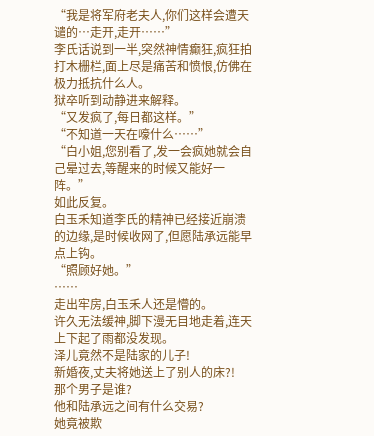“我是将军府老夫人,你们这样会遭天谴的…走开,走开……”
李氏话说到一半,突然神情癫狂,疯狂拍打木栅栏,面上尽是痛苦和愤恨,仿佛在极力抵抗什么人。
狱卒听到动静进来解释。
“又发疯了,每日都这样。”
“不知道一天在嚎什么……”
“白小姐,您别看了,发一会疯她就会自己晕过去,等醒来的时候又能好一阵。”
如此反复。
白玉禾知道李氏的精神已经接近崩溃的边缘,是时候收网了,但愿陆承远能早点上钩。
“照顾好她。”
……
走出牢房,白玉禾人还是懵的。
许久无法缓神,脚下漫无目地走着,连天上下起了雨都没发现。
泽儿竟然不是陆家的儿子!
新婚夜,丈夫将她送上了别人的床?!
那个男子是谁?
他和陆承远之间有什么交易?
她竟被欺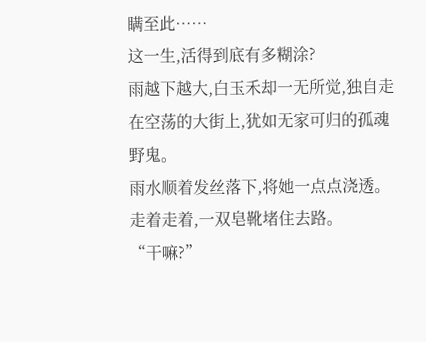瞒至此……
这一生,活得到底有多糊涂?
雨越下越大,白玉禾却一无所觉,独自走在空荡的大街上,犹如无家可归的孤魂野鬼。
雨水顺着发丝落下,将她一点点浇透。
走着走着,一双皂靴堵住去路。
“干嘛?”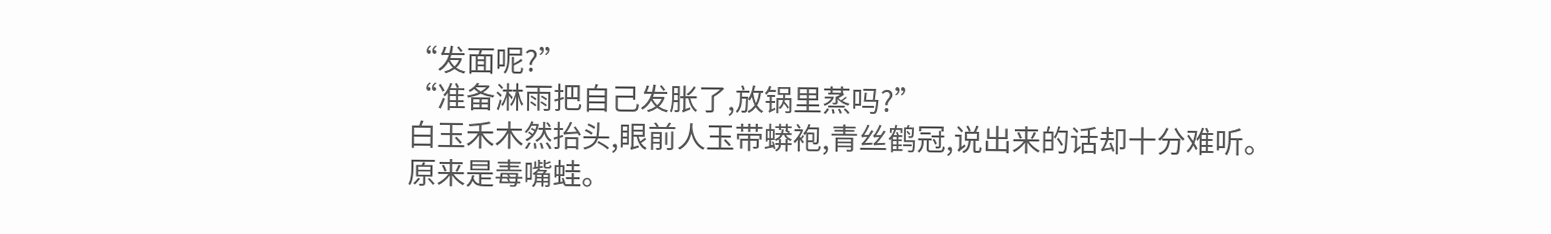“发面呢?”
“准备淋雨把自己发胀了,放锅里蒸吗?”
白玉禾木然抬头,眼前人玉带蟒袍,青丝鹤冠,说出来的话却十分难听。
原来是毒嘴蛙。